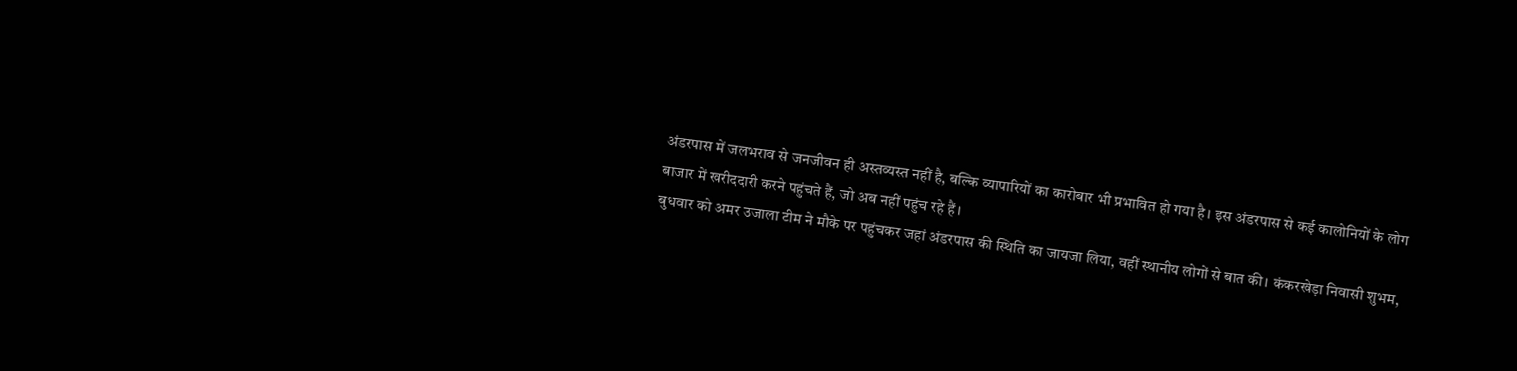अंडरपास में जलभराव से जनजीवन ही अस्तव्यस्त नहीं है, बल्कि व्यापारियों का कारोबार भी प्रभावित हो गया है। इस अंडरपास से कई कालोनियों के लोग बाजार में खरीददारी करने पहुंचते हैं, जो अब नहीं पहुंच रहे हैं।
बुधवार को अमर उजाला टीम ने मौके पर पहुंचकर जहां अंडरपास की स्थिति का जायजा लिया, वहीं स्थानीय लोगों से बात की। कंकरखेड़ा निवासी शुभम,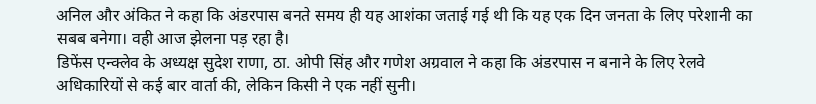अनिल और अंकित ने कहा कि अंडरपास बनते समय ही यह आशंका जताई गई थी कि यह एक दिन जनता के लिए परेशानी का सबब बनेगा। वही आज झेलना पड़ रहा है।
डिफेंस एन्क्लेव के अध्यक्ष सुदेश राणा, ठा. ओपी सिंह और गणेश अग्रवाल ने कहा कि अंडरपास न बनाने के लिए रेलवे अधिकारियों से कई बार वार्ता की, लेकिन किसी ने एक नहीं सुनी।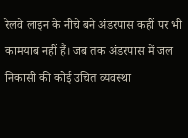रेलवे लाइन के नीचे बने अंडरपास कहीं पर भी कामयाब नहीं हैं। जब तक अंडरपास में जल निकासी की कोई उचित व्यवस्था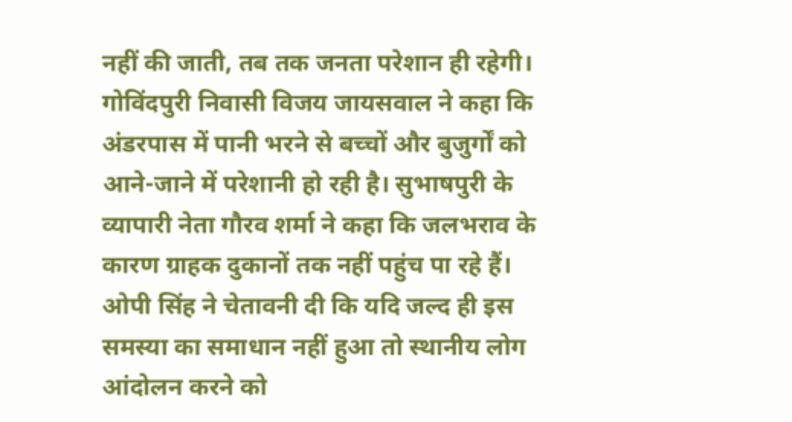नहीं की जाती, तब तक जनता परेशान ही रहेगी।
गोविंदपुरी निवासी विजय जायसवाल ने कहा कि अंडरपास में पानी भरने से बच्चों और बुजुर्गों को आने-जाने में परेशानी हो रही है। सुभाषपुरी के व्यापारी नेता गौरव शर्मा ने कहा कि जलभराव के कारण ग्राहक दुकानों तक नहीं पहुंच पा रहे हैं। ओपी सिंह ने चेतावनी दी कि यदि जल्द ही इस समस्या का समाधान नहीं हुआ तो स्थानीय लोग आंदोलन करने को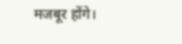मजबूर होंगे।